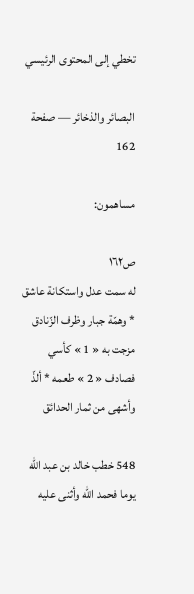تخطي إلى المحتوى الرئيسي

البصائر والذخائر — صفحة 162

مساهمون:

ص١٦٢
له سمت عدل واستكانة عاشق * وهمّة جبار وظرف الزّنادق
مزجت به « 1 » كأسي فصادف « 2 » طعمه * ألذّ وأشهى من ثمار الحدائق

548 خطب خالد بن عبد اللّه يوما فحمد اللّه وأثنى عليه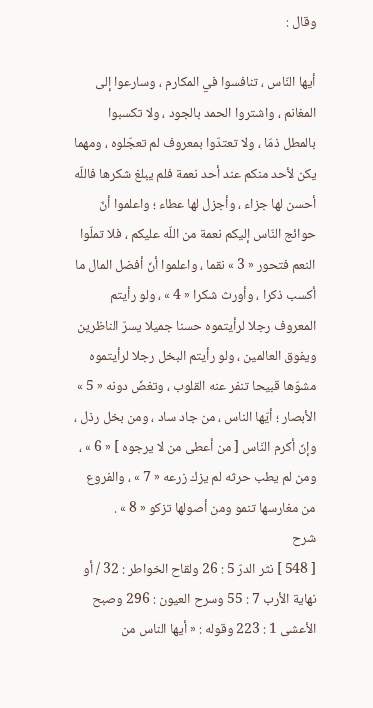وقال :

أيها النّاس ، تنافسوا في المكارم ، وسارعوا إلى المغانم ، واشتروا الحمد بالجود ، ولا تكسبوا بالمطل ذمّا ، ولا تعتدّوا بمعروف لم تعجّلوه ، ومهما يكن لأحد منكم عند أحد نعمة فلم يبلغ شكرها فاللّه أحسن لها جزاء ، وأجزل لها عطاء ؛ واعلموا أنّ حوائج النّاس إليكم نعمة من اللّه عليكم ، فلا تملّوا النعم فتحور « 3 » نقما ، واعلموا أنّ أفضل المال ما أكسب ذكرا ، وأورث شكرا « 4 » ، ولو رأيتم المعروف رجلا لرأيتموه حسنا جميلا يسرّ الناظرين ويفوق العالمين ، ولو رأيتم البخل رجلا لرأيتموه مشوّها قبيحا تنفر عنه القلوب ، وتغضّ دونه « 5 » الأبصار ؛ أيّها الناس ، من جاد ساد ، ومن بخل رذل ، وإنّ أكرم النّاس [ من أعطى من لا يرجوه ] « 6 » ، ومن لم يطب حرثه لم يزك زرعه « 7 » ، والفروع من مغارسها تنمو ومن أصولها تزكو « 8 » .
شرح
[ 548 ] نثر الدرّ 5 : 26 ولقاح الخواطر : 32 / أو نهاية الأرب 7 : 55 وسرح العيون : 296 وصبح الأعشى 1 : 223 وقوله : « أيها الناس من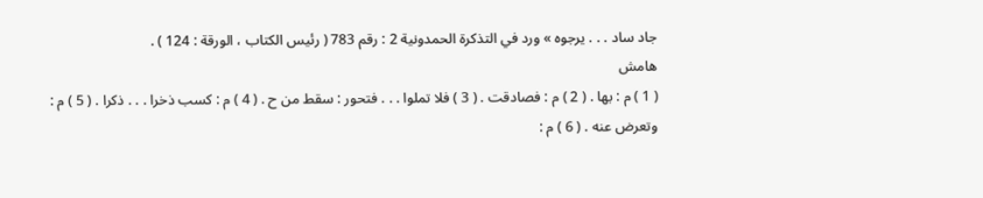جاد ساد . . . يرجوه » ورد في التذكرة الحمدونية 2 : رقم 783 ( رئيس الكتاب ، الورقة : 124 ) .
هامش
( 1 ) م : بها . ( 2 ) م : فصادقت . ( 3 ) فلا تملوا . . . فتحور : سقط من ح . ( 4 ) م : كسب ذخرا . . . ذكرا . ( 5 ) م : وتعرض عنه . ( 6 ) م :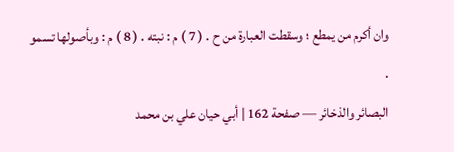وان أكرم من يمطع ؛ وسقطت العبارة من ح . ( 7 ) م : نبته . ( 8 ) م : وبأصولها تسمو .
البصائر والذخائر — صفحة 162 | أبي حيان علي بن محمد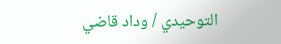التوحيدي / وداد قاضي